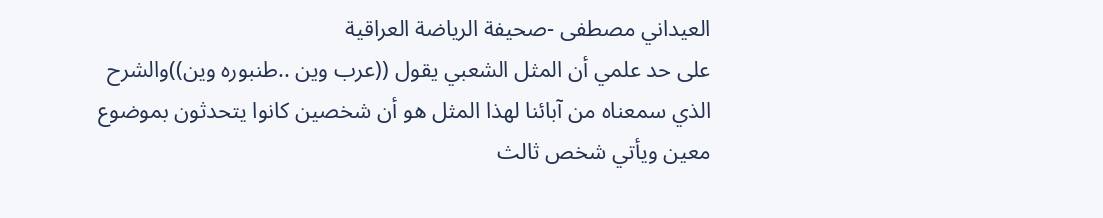العيداني مصطفى -صحيفة الرياضة العراقية
على حد علمي أن المثل الشعبي يقول ((عرب وين ..طنبوره وين))والشرح الذي سمعناه من آبائنا لهذا المثل هو أن شخصين كانوا يتحدثون بموضوع معين ويأتي شخص ثالث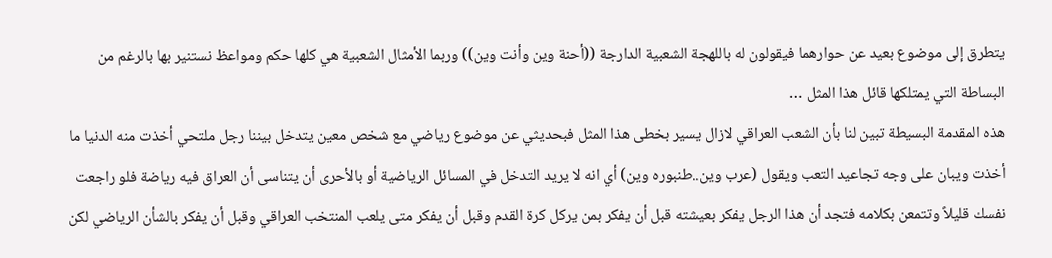يتطرق إلى موضوع بعيد عن حوارهما فيقولون له باللهجة الشعبية الدارجة ((أحنة وين وأنت وين)) وربما الأمثال الشعبية هي كلها حكم ومواعظ نستنير بها بالرغم من البساطة التي يمتلكها قائل هذا المثل …
هذه المقدمة البسيطة تبين لنا بأن الشعب العراقي لازال يسير بخطى هذا المثل فبحديثي عن موضوع رياضي مع شخص معين يتدخل بيننا رجل ملتحي أخذت منه الدنيا ما أخذت ويبان على وجه تجاعيد التعب ويقول (عرب وين..طنبوره وين) أي انه لا يريد التدخل في المسائل الرياضية أو بالأحرى أن يتناسى أن العراق فيه رياضة فلو راجعت نفسك قليلاً وتتمعن بكلامه فتجد أن هذا الرجل يفكر بعيشته قبل أن يفكر بمن يركل كرة القدم وقبل أن يفكر متى يلعب المنتخب العراقي وقبل أن يفكر بالشأن الرياضي لكن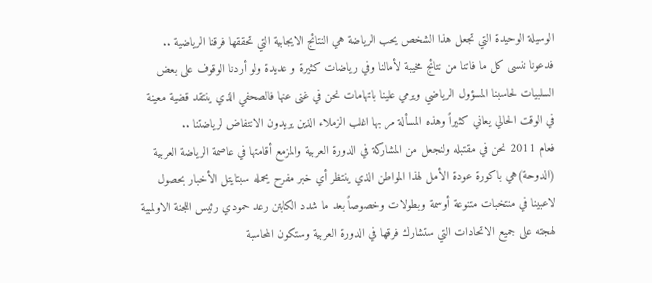الوسيلة الوحيدة التي تجعل هذا الشخص يحب الرياضة هي النتائج الايجابية التي تحققها فرقنا الرياضية ..
فدعونا ننسى كل ما فاتنا من نتائج مخيبة لأمالنا وفي رياضات كثيرة و عديدة ولو أردنا الوقوف على بعض السلبيات لحاسبنا المسؤول الرياضي ويرمي علينا باتهامات نحن في غنى عنها فالصحفي الذي ينتقد قضية معينة في الوقت الحالي يعاني كثيراً وهذه المسألة مر بها اغلب الزملاء الذين يريدون الانتفاض لرياضتنا ..
فعام 2011 نحن في مقتبله ولنجعل من المشاركة في الدورة العربية والمزمع أقامتها في عاصمة الرياضة العربية (الدوحة)هي باكورة عودة الأمل لهذا المواطن الذي ينتظر أي خبر مفرح يحمله سبتايتل الأخبار بحصول لاعبينا في منتخبات متنوعة أوسمة وبطولات وخصوصاً بعد ما شدد الكابتن رعد حمودي رئيس اللجنة الاولمبية لهجته على جميع الاتحادات التي ستشارك فرقها في الدورة العربية وستكون المحاسبة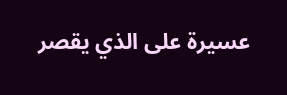عسيرة على الذي يقصر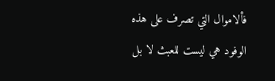فألاموال التي تصرف على هذه الوفود هي ليست للعبث لا بل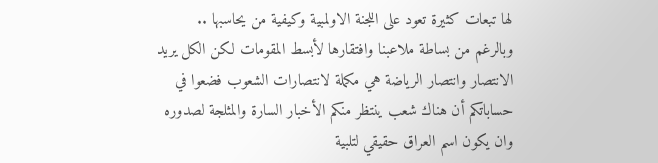لها تبعات كثيرة تعود على اللجنة الاولمبية وكيفية من يحاسبها ..
وبالرغم من بساطة ملاعبنا وافتقارها لأبسط المقومات لكن الكل يريد الانتصار وانتصار الرياضة هي مكملة لانتصارات الشعوب فضعوا في حساباتكم أن هناك شعب ينتظر منكم الأخبار السارة والمثلجة لصدوره وان يكون اسم العراق حقيقي لتلبية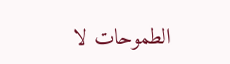الطموحات لا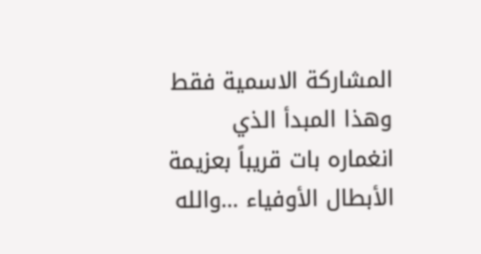المشاركة الاسمية فقط وهذا المبدأ الذي انغماره بات قريباً بعزيمة الأبطال الأوفياء …والله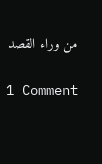من وراء القصد

1 Comment